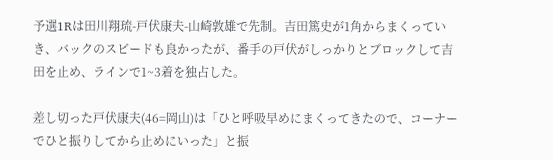予選1Rは田川翔琉-戸伏康夫-山崎敦雄で先制。吉田篤史が1角からまくっていき、バックのスピードも良かったが、番手の戸伏がしっかりとブロックして吉田を止め、ラインで1~3着を独占した。

差し切った戸伏康夫(46=岡山)は「ひと呼吸早めにまくってきたので、コーナーでひと振りしてから止めにいった」と振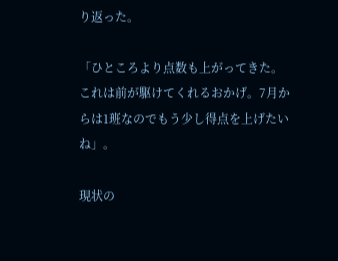り返った。

「ひところより点数も上がってきた。これは前が駆けてくれるおかげ。7月からは1班なのでもう少し得点を上げたいね」。

現状の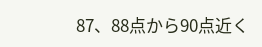87、88点から90点近く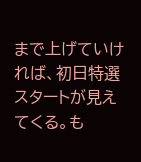まで上げていければ、初日特選スタートが見えてくる。も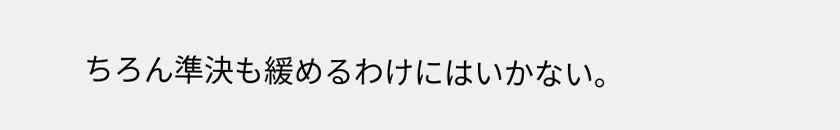ちろん準決も緩めるわけにはいかない。